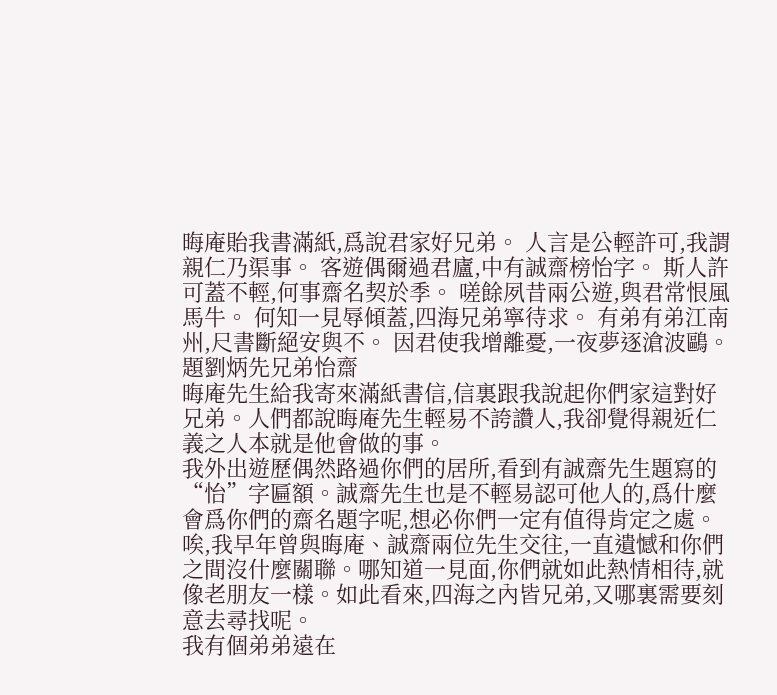晦庵貽我書滿紙,爲說君家好兄弟。 人言是公輕許可,我謂親仁乃渠事。 客遊偶爾過君廬,中有誠齋榜怡字。 斯人許可蓋不輕,何事齋名契於季。 嗟餘夙昔兩公遊,與君常恨風馬牛。 何知一見辱傾蓋,四海兄弟寧待求。 有弟有弟江南州,尺書斷絕安與不。 因君使我增離憂,一夜夢逐滄波鷗。
題劉炳先兄弟怡齋
晦庵先生給我寄來滿紙書信,信裏跟我說起你們家這對好兄弟。人們都說晦庵先生輕易不誇讚人,我卻覺得親近仁義之人本就是他會做的事。
我外出遊歷偶然路過你們的居所,看到有誠齋先生題寫的“怡”字匾額。誠齋先生也是不輕易認可他人的,爲什麼會爲你們的齋名題字呢,想必你們一定有值得肯定之處。
唉,我早年曾與晦庵、誠齋兩位先生交往,一直遺憾和你們之間沒什麼關聯。哪知道一見面,你們就如此熱情相待,就像老朋友一樣。如此看來,四海之內皆兄弟,又哪裏需要刻意去尋找呢。
我有個弟弟遠在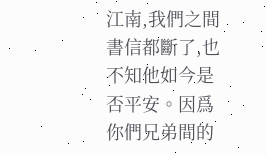江南,我們之間書信都斷了,也不知他如今是否平安。因爲你們兄弟間的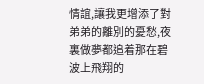情誼,讓我更增添了對弟弟的離別的憂愁,夜裏做夢都追着那在碧波上飛翔的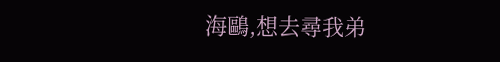海鷗,想去尋我弟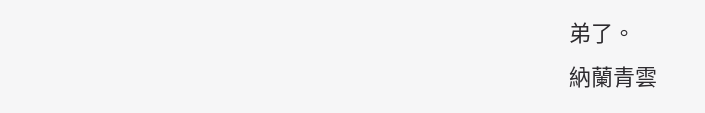弟了。
納蘭青雲